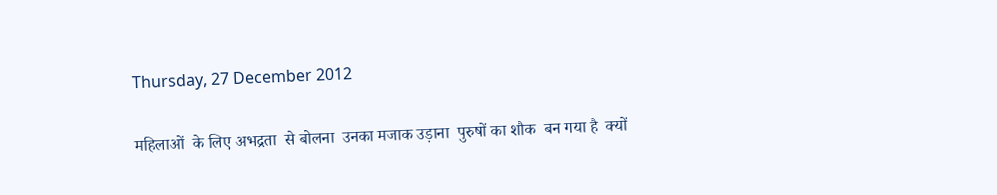Thursday, 27 December 2012

महिलाओं  के लिए अभद्रता  से बोलना  उनका मजाक उड़ाना  पुरुषों का शौक  बन गया है  क्यों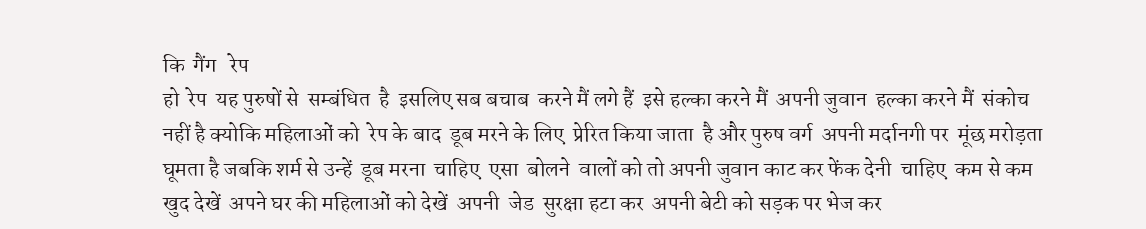कि  गैंग   रेप
हो  रेप  यह पुरुषों से  सम्बंधित  है  इसलिए सब बचाब  करने मैं लगे हैं  इसे हल्का करने मैं  अपनी जुवान  हल्का करने मैं  संकोच नहीं है क्योकि महिलाओं को  रेप के बाद  डूब मरने के लिए  प्रेरित किया जाता  है और पुरुष वर्ग  अपनी मर्दानगी पर  मूंछ मरोड़ता  घूमता है जबकि शर्म से उन्हें  डूब मरना  चाहिए  एसा  बोलने  वालों को तो अपनी जुवान काट कर फेंक देनी  चाहिए  कम से कम  खुद देखें  अपने घर की महिलाओं को देखें  अपनी  जेड  सुरक्षा हटा कर  अपनी बेटी को सड़क पर भेज कर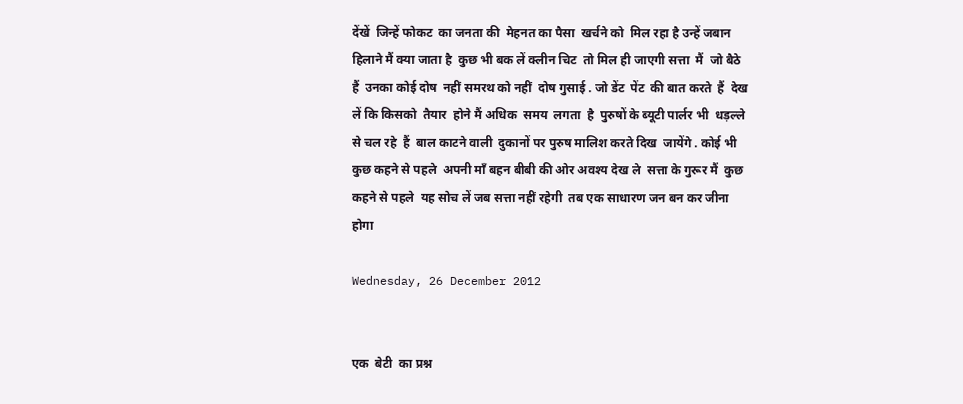देंखें  जिन्हें फोकट  का जनता की  मेहनत का पैसा  खर्चने को  मिल रहा है उन्हें जबान  हिलाने मैं क्या जाता है  कुछ भी बक लें क्लीन चिट  तो मिल ही जाएगी सत्ता  मैं  जो बैठे हैं  उनका कोई दोष  नहीं समरथ को नहीं  दोष गुसाई . जो डेंट  पेंट  की बात करते  हैं  देख लें कि किसको  तैयार  होने मैं अधिक  समय  लगता  है  पुरुषों के ब्यूटी पार्लर भी  धड़ल्ले  से चल रहे  हैं  बाल काटने वाली  दुकानों पर पुरुष मालिश करते दिख  जायेंगे . कोई भी कुछ कहने से पहले  अपनी माँ बहन बीबी की ओर अवश्य देख ले  सत्ता के गुरूर मैं  कुछ  कहने से पहले  यह सोच लें जब सत्ता नहीं रहेगी  तब एक साधारण जन बन कर जीना होगा

Wednesday, 26 December 2012


एक  बेटी  का प्रश्न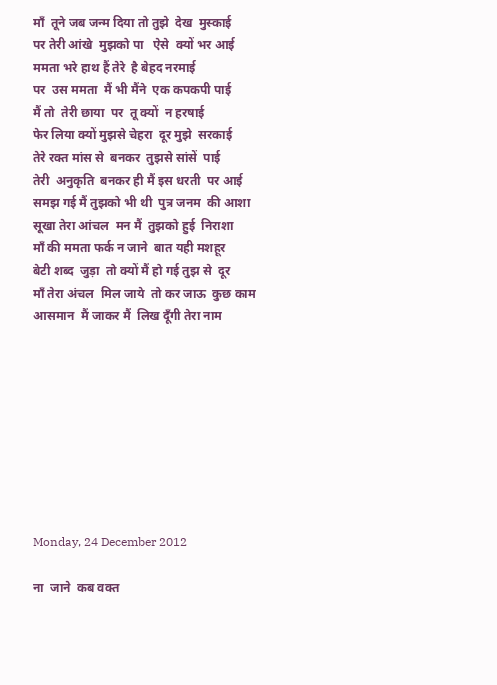माँ  तूने जब जन्म दिया तो तुझे  देख  मुस्काई
पर तेरी आंखे  मुझको पा   ऐसे  क्यों भर आई
ममता भरे हाथ हैं तेरे  है बेहद नरमाई
पर  उस ममता  मैं भी मैंने  एक कपकपी पाई
मैं तो  तेरी छाया  पर  तू क्यों  न हरषाई
फेर लिया क्यों मुझसे चेहरा  दूर मुझे  सरकाई
तेरे रक्त मांस से  बनकर  तुझसे सांसें  पाई
तेरी  अनुकृति  बनकर ही मैं इस धरती  पर आई
समझ गई मैं तुझको भी थी  पुत्र जनम  की आशा
सूखा तेरा आंचल  मन मैं  तुझको हुई  निराशा
माँ की ममता फर्क न जाने  बात यही मशहूर
बेटी शब्द  जुड़ा  तो क्यों मैं हो गई तुझ से  दूर
माँ तेरा अंचल  मिल जाये  तो कर जाऊ  कुछ काम
आसमान  मैं जाकर मैं  लिख दूँगी तेरा नाम









Monday, 24 December 2012

ना  जाने  कब वक्त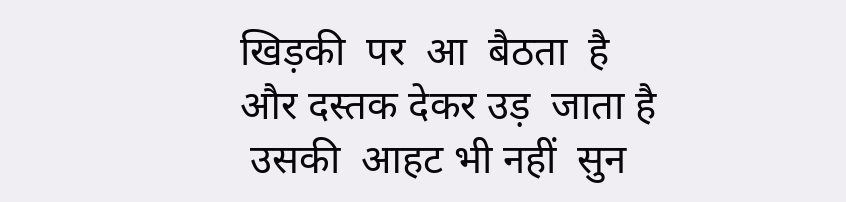खिड़की  पर  आ  बैठता  है
और दस्तक देकर उड़  जाता है
 उसकी  आहट भी नहीं  सुन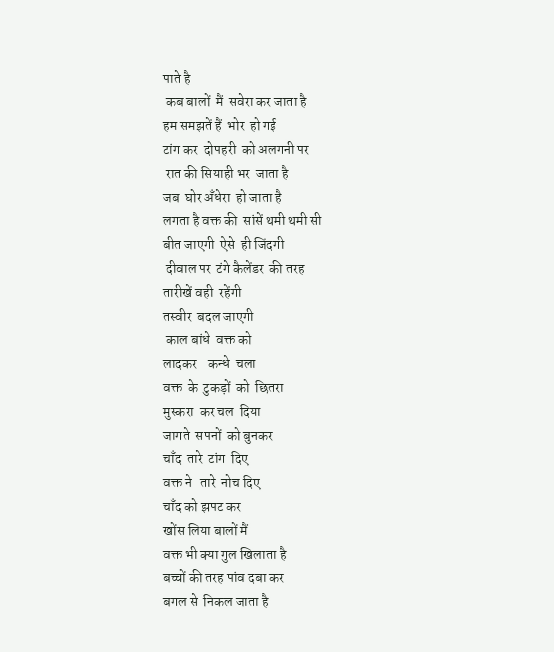पाते है
 कब बालों  मैं  सवेरा कर जाता है
हम समझतें हैं  भोर  हो गई
टांग कर  दोपहरी  को अलगनी पर
 रात की सियाही भर  जाता है
जब  घोर अँधेरा  हो जाता है
लगता है वक्त की  सांसें थमी थमी सी
बीत जाएगी  ऐसे  ही जिंदगी
 दीवाल पर  टंगे कैलेंडर  की तरह
तारीखें वही  रहेंगी
तस्वीर  बदल जाएगी
 काल बांधे  वक्त को
लादकर    कन्धे  चला
वक्त  के  टुकड़ों  को  छितरा
मुस्करा  कर चल  दिया
जागते  सपनों  को बुनकर
चाँद  तारे  टांग  दिए
वक्त ने   तारे  नोच दिए
चाँद को झपट कर
खोंस लिया बालों मैं
वक्त भी क्या गुल खिलाता है
बच्चों की तरह पांव दबा कर
बगल से  निकल जाता है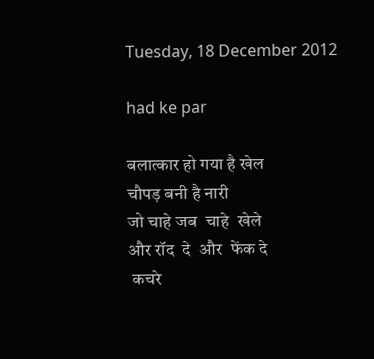Tuesday, 18 December 2012

had ke par

बलात्कार हो गया है खेल
चौपड़ बनी है नारी
जो चाहे जब  चाहे  खेले
और रॉद  दे  और  फेंक दे
 कचरे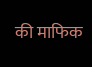की माफिक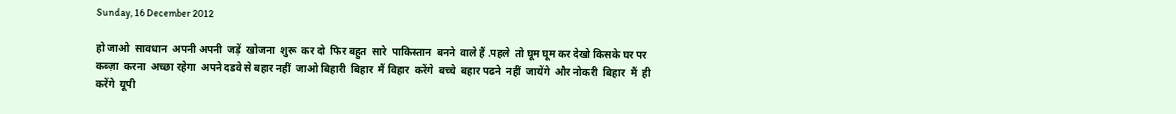Sunday, 16 December 2012

हो जाओ  सावधान  अपनी अपनी  जड़ें  खोजना  शुरू  कर दो  फिर बहुत  सारे  पाकिस्तान  बनने  वाले हैं .पहले  तो घूम घूम कर देखो किसके घर पर कब्ज़ा  करना  अच्छा रहेगा  अपने दडवे से बहार नहीं  जाओ बिहारी  बिहार  मैं विहार  करेंगे  बच्चे  बहार पढने  नहीं  जायेंगे  और नोकरी  बिहार  मैं  ही करेंगे  यूपी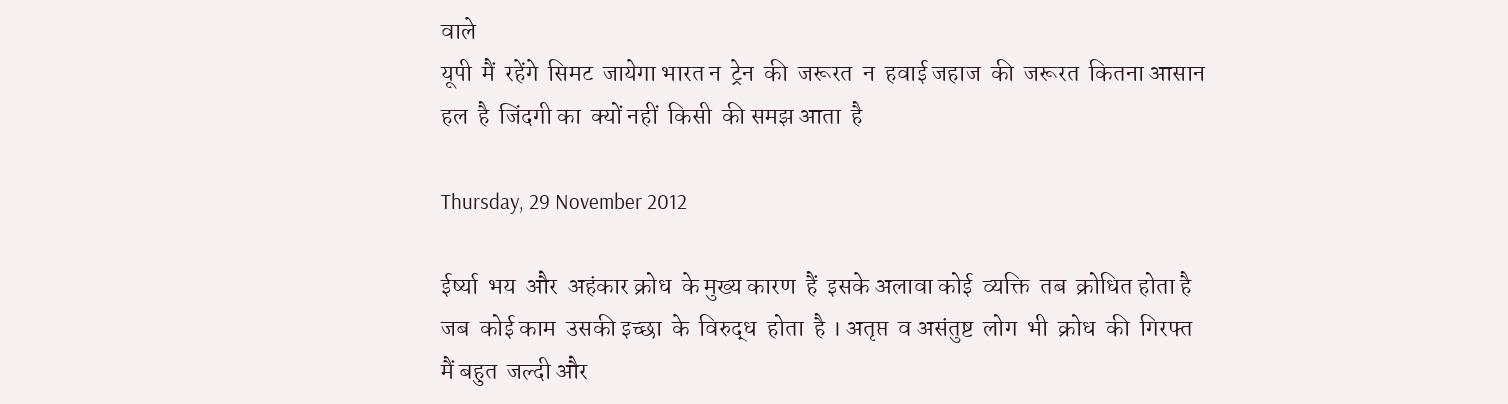वाले
यूपी  मैं  रहेंगे  सिमट  जायेगा भारत न  ट्रेन  की  जरूरत  न  हवाई जहाज  की  जरूरत  कितना आसान  हल  है  जिंदगी का  क्यों नहीं  किसी  की समझ आता  है

Thursday, 29 November 2012

ईर्ष्या  भय  और  अहंकार क्रोध  के मुख्य कारण  हैं  इसके अलावा कोई  व्यक्ति  तब  क्रोधित होता है  जब  कोई काम  उसकी इच्छा  के  विरुद्ध  होता  है । अतृप्त  व असंतुष्ट  लोग  भी  क्रोध  की  गिरफ्त  मैं बहुत  जल्दी और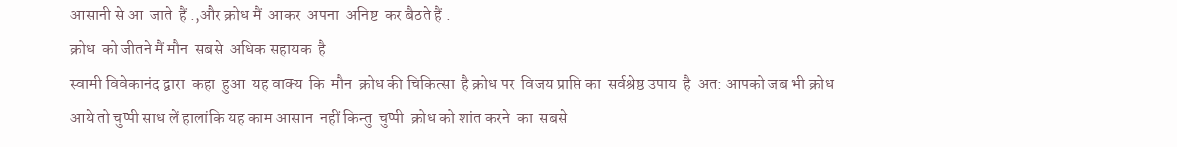आसानी से आ  जाते  हैं .,और क्रोध मैं  आकर  अपना  अनिष्ट  कर बैठते हैं .
क्रोध  को जीतने मैं मौन  सबसे  अधिक सहायक  है
स्वामी विवेकानंद द्वारा  कहा  हुआ  यह वाक्य  कि  मौन  क्रोध की चिकित्सा  है क्रोध पर  विजय प्राप्ति का  सर्वश्रेष्ठ उपाय  है  अत: आपको जब भी क्रोध  आये तो चुप्पी साध लें हालांकि यह काम आसान  नहीं किन्तु  चुप्पी  क्रोध को शांत करने  का  सबसे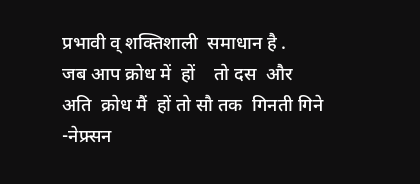प्रभावी व् शक्तिशाली  समाधान है .
जब आप क्रोध में  हों    तो दस  और अति  क्रोध मैं  हों तो सौ तक  गिनती गिने -नेफ्र्सन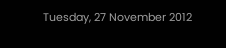Tuesday, 27 November 2012